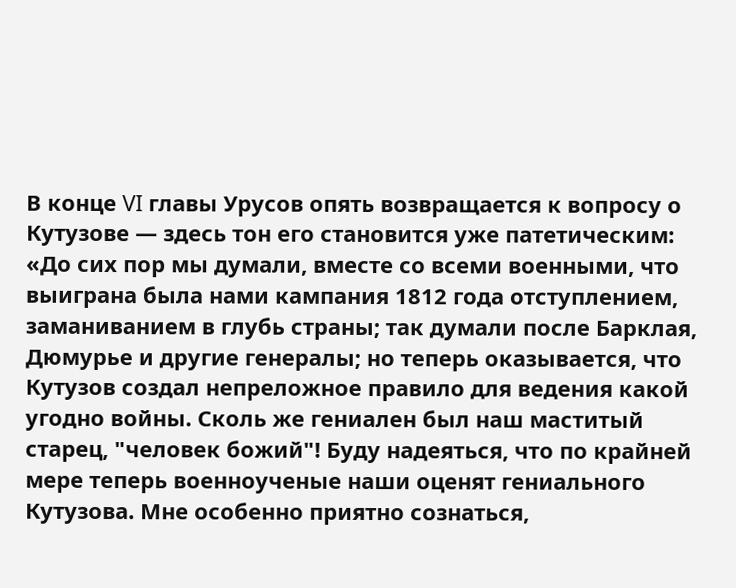В конце VI главы Урусов опять возвращается к вопросу о Кутузове — здесь тон его становится уже патетическим: «До сих пор мы думали, вместе со всеми военными, что выиграна была нами кампания 1812 года отступлением, заманиванием в глубь страны; так думали после Барклая, Дюмурье и другие генералы; но теперь оказывается, что Кутузов создал непреложное правило для ведения какой угодно войны. Сколь же гениален был наш маститый старец, "человек божий"! Буду надеяться, что по крайней мере теперь военноученые наши оценят гениального Кутузова. Мне особенно приятно сознаться,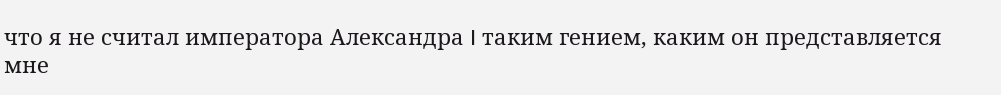что я не считал императора Александра I таким гением, каким он представляется мне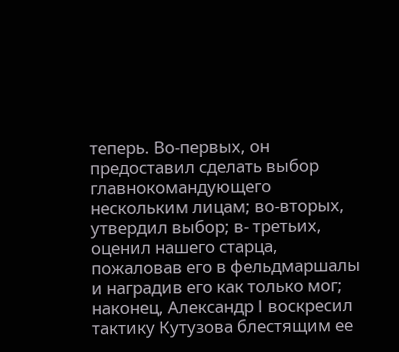теперь. Во-первых, он предоставил сделать выбор главнокомандующего нескольким лицам; во-вторых, утвердил выбор; в- третьих, оценил нашего старца, пожаловав его в фельдмаршалы и наградив его как только мог; наконец, Александр I воскресил тактику Кутузова блестящим ее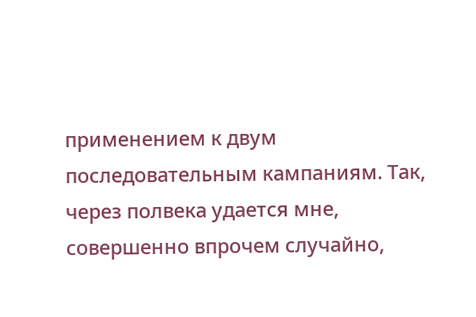применением к двум последовательным кампаниям. Так, через полвека удается мне, совершенно впрочем случайно,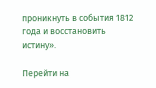проникнуть в события 1812 года и восстановить истину».

Перейти на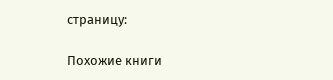страницу:

Похожие книги